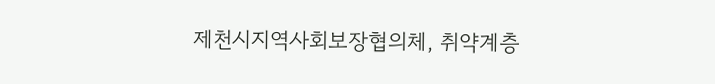제천시지역사회보장협의체, 취약계층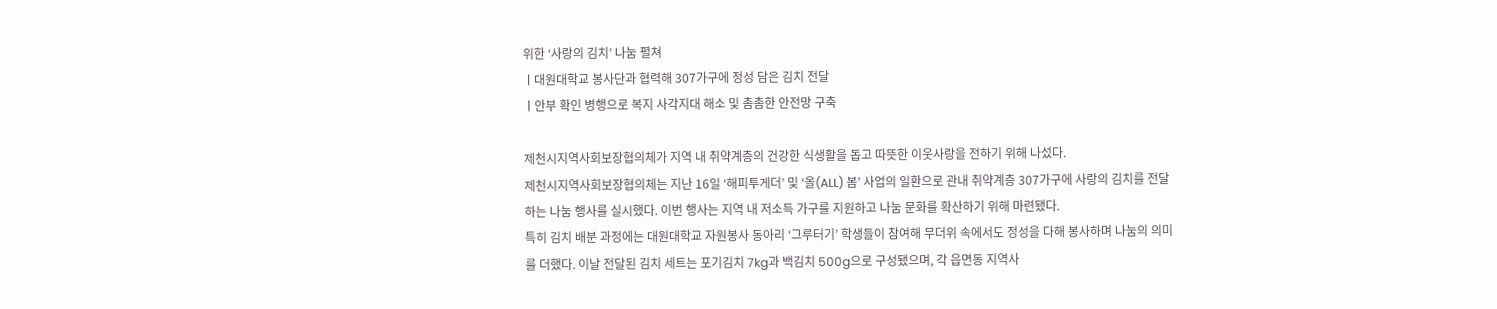위한 ‘사랑의 김치’ 나눔 펼쳐
ㅣ대원대학교 봉사단과 협력해 307가구에 정성 담은 김치 전달
ㅣ안부 확인 병행으로 복지 사각지대 해소 및 촘촘한 안전망 구축

제천시지역사회보장협의체가 지역 내 취약계층의 건강한 식생활을 돕고 따뜻한 이웃사랑을 전하기 위해 나섰다.
제천시지역사회보장협의체는 지난 16일 ‘해피투게더’ 및 ‘올(ALL) 봄’ 사업의 일환으로 관내 취약계층 307가구에 사랑의 김치를 전달하는 나눔 행사를 실시했다. 이번 행사는 지역 내 저소득 가구를 지원하고 나눔 문화를 확산하기 위해 마련됐다.
특히 김치 배분 과정에는 대원대학교 자원봉사 동아리 ‘그루터기’ 학생들이 참여해 무더위 속에서도 정성을 다해 봉사하며 나눔의 의미를 더했다. 이날 전달된 김치 세트는 포기김치 7kg과 백김치 500g으로 구성됐으며, 각 읍면동 지역사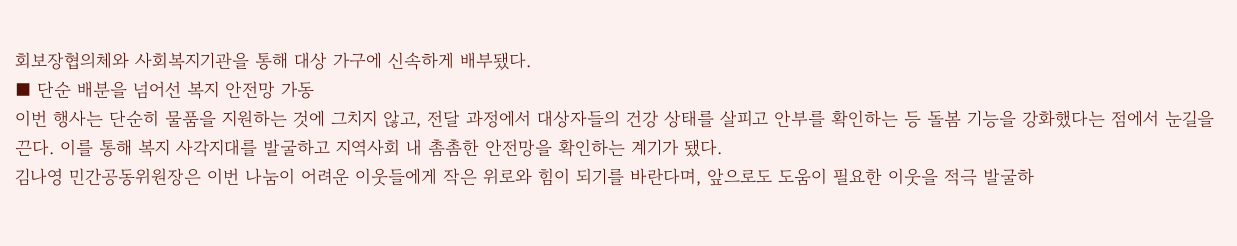회보장협의체와 사회복지기관을 통해 대상 가구에 신속하게 배부됐다.
■ 단순 배분을 넘어선 복지 안전망 가동
이번 행사는 단순히 물품을 지원하는 것에 그치지 않고, 전달 과정에서 대상자들의 건강 상태를 살피고 안부를 확인하는 등 돌봄 기능을 강화했다는 점에서 눈길을 끈다. 이를 통해 복지 사각지대를 발굴하고 지역사회 내 촘촘한 안전망을 확인하는 계기가 됐다.
김나영 민간공동위원장은 이번 나눔이 어려운 이웃들에게 작은 위로와 힘이 되기를 바란다며, 앞으로도 도움이 필요한 이웃을 적극 발굴하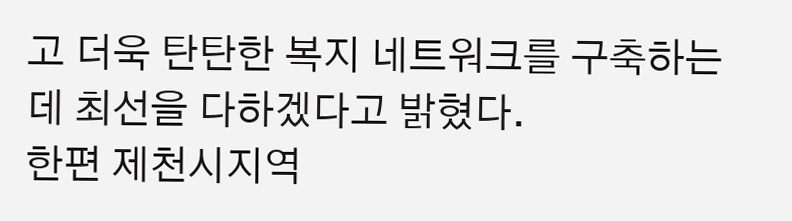고 더욱 탄탄한 복지 네트워크를 구축하는 데 최선을 다하겠다고 밝혔다.
한편 제천시지역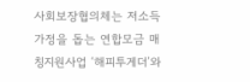사회보장협의체는 저소득 가정을 돕는 연합모금 매칭지원사업 ‘해피투게더’와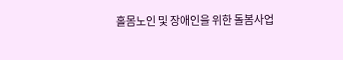홀몸노인 및 장애인을 위한 돌봄사업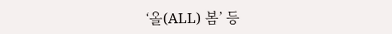‘올(ALL) 봄’ 등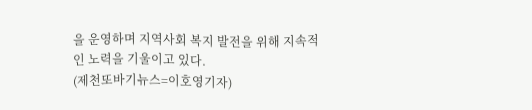을 운영하며 지역사회 복지 발전을 위해 지속적인 노력을 기울이고 있다.
(제천또바기뉴스=이호영기자)